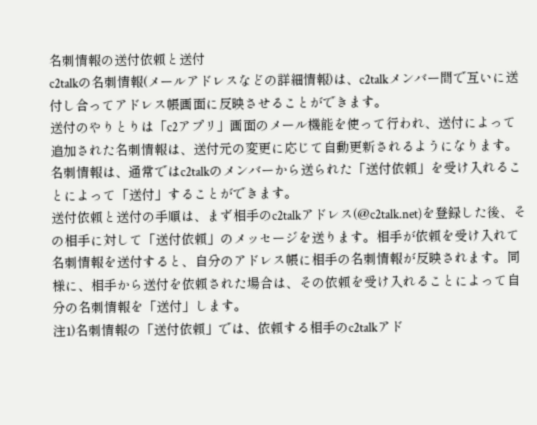名刺情報の送付依頼と送付
c2talkの名刺情報(メールアドレスなどの詳細情報)は、c2talkメンバー間で互いに送付し合ってアドレス帳画面に反映させることができます。
送付のやりとりは「c2アプリ」画面のメール機能を使って行われ、送付によって追加された名刺情報は、送付元の変更に応じて自動更新されるようになります。
名刺情報は、通常ではc2talkのメンバーから送られた「送付依頼」を受け入れることによって「送付」することができます。
送付依頼と送付の手順は、まず相手のc2talkアドレス(@c2talk.net)を登録した後、その相手に対して「送付依頼」のメッセージを送ります。相手が依頼を受け入れて名刺情報を送付すると、自分のアドレス帳に相手の名刺情報が反映されます。同様に、相手から送付を依頼された場合は、その依頼を受け入れることによって自分の名刺情報を「送付」します。
注1)名刺情報の「送付依頼」では、依頼する相手のc2talkアド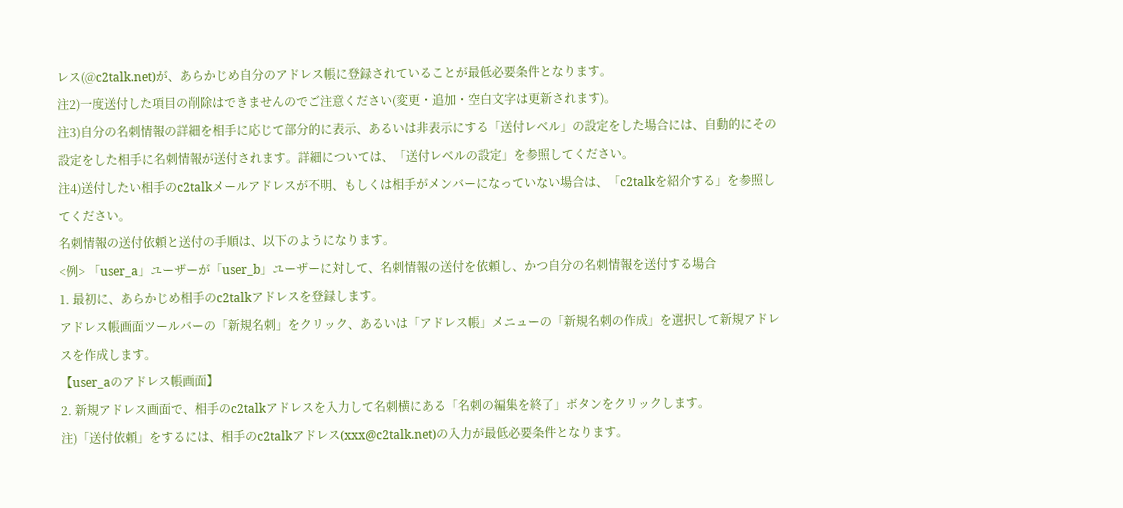レス(@c2talk.net)が、あらかじめ自分のアドレス帳に登録されていることが最低必要条件となります。
注2)一度送付した項目の削除はできませんのでご注意ください(変更・追加・空白文字は更新されます)。
注3)自分の名刺情報の詳細を相手に応じて部分的に表示、あるいは非表示にする「送付レベル」の設定をした場合には、自動的にその設定をした相手に名刺情報が送付されます。詳細については、「送付レベルの設定」を参照してください。
注4)送付したい相手のc2talkメールアドレスが不明、もしくは相手がメンバーになっていない場合は、「c2talkを紹介する」を参照してください。
名刺情報の送付依頼と送付の手順は、以下のようになります。
<例> 「user_a」ユーザーが「user_b」ユーザーに対して、名刺情報の送付を依頼し、かつ自分の名刺情報を送付する場合
1. 最初に、あらかじめ相手のc2talkアドレスを登録します。
アドレス帳画面ツールバーの「新規名刺」をクリック、あるいは「アドレス帳」メニューの「新規名刺の作成」を選択して新規アドレスを作成します。
【user_aのアドレス帳画面】
2. 新規アドレス画面で、相手のc2talkアドレスを入力して名刺横にある「名刺の編集を終了」ボタンをクリックします。
注)「送付依頼」をするには、相手のc2talkアドレス(xxx@c2talk.net)の入力が最低必要条件となります。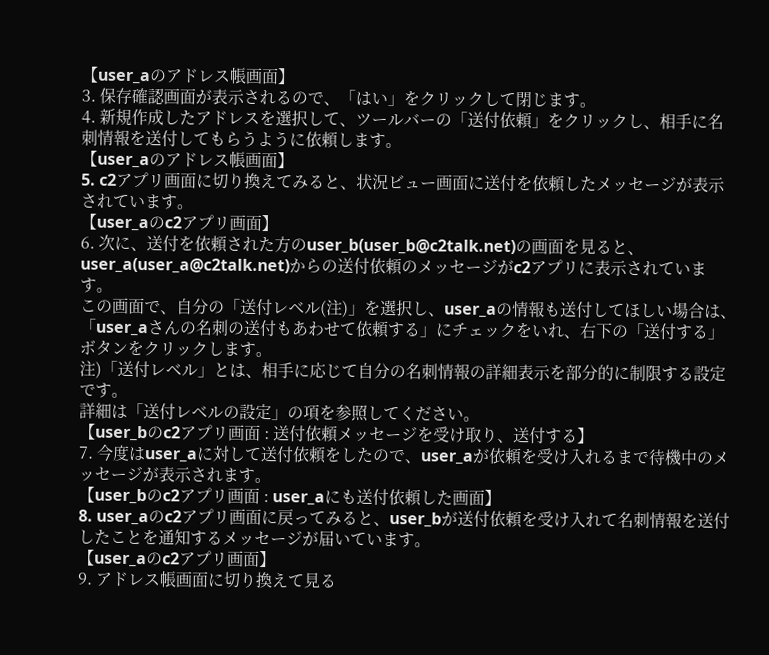【user_aのアドレス帳画面】
3. 保存確認画面が表示されるので、「はい」をクリックして閉じます。
4. 新規作成したアドレスを選択して、ツールバーの「送付依頼」をクリックし、相手に名刺情報を送付してもらうように依頼します。
【user_aのアドレス帳画面】
5. c2アプリ画面に切り換えてみると、状況ビュー画面に送付を依頼したメッセージが表示されています。
【user_aのc2アプリ画面】
6. 次に、送付を依頼された方のuser_b(user_b@c2talk.net)の画面を見ると、user_a(user_a@c2talk.net)からの送付依頼のメッセージがc2アプリに表示されています。
この画面で、自分の「送付レベル(注)」を選択し、user_aの情報も送付してほしい場合は、「user_aさんの名刺の送付もあわせて依頼する」にチェックをいれ、右下の「送付する」ボタンをクリックします。
注)「送付レベル」とは、相手に応じて自分の名刺情報の詳細表示を部分的に制限する設定です。
詳細は「送付レベルの設定」の項を参照してください。
【user_bのc2アプリ画面 : 送付依頼メッセージを受け取り、送付する】
7. 今度はuser_aに対して送付依頼をしたので、user_aが依頼を受け入れるまで待機中のメッセージが表示されます。
【user_bのc2アプリ画面 : user_aにも送付依頼した画面】
8. user_aのc2アプリ画面に戻ってみると、user_bが送付依頼を受け入れて名刺情報を送付したことを通知するメッセージが届いています。
【user_aのc2アプリ画面】
9. アドレス帳画面に切り換えて見る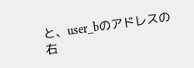と、user_bのアドレスの右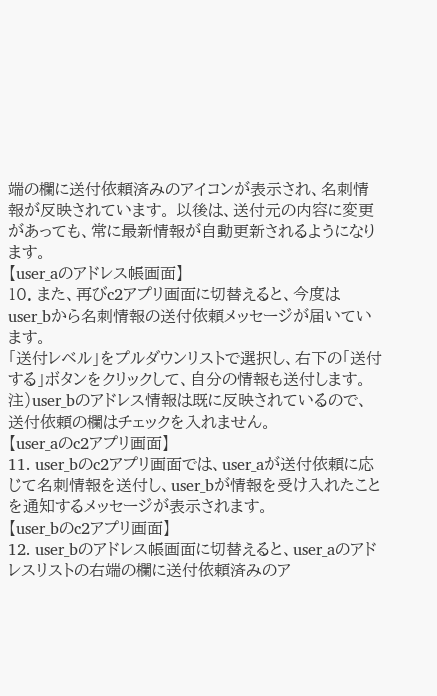端の欄に送付依頼済みのアイコンが表示され、名刺情報が反映されています。 以後は、送付元の内容に変更があっても、常に最新情報が自動更新されるようになります。
【user_aのアドレス帳画面】
10. また、再びc2アプリ画面に切替えると、今度はuser_bから名刺情報の送付依頼メッセージが届いています。
「送付レベル」をプルダウンリストで選択し、右下の「送付する」ボタンをクリックして、自分の情報も送付します。
注)user_bのアドレス情報は既に反映されているので、送付依頼の欄はチェックを入れません。
【user_aのc2アプリ画面】
11. user_bのc2アプリ画面では、user_aが送付依頼に応じて名刺情報を送付し、user_bが情報を受け入れたことを通知するメッセージが表示されます。
【user_bのc2アプリ画面】
12. user_bのアドレス帳画面に切替えると、user_aのアドレスリストの右端の欄に送付依頼済みのア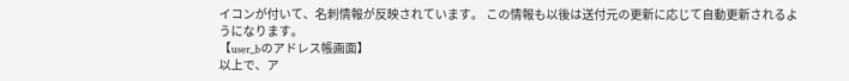イコンが付いて、名刺情報が反映されています。 この情報も以後は送付元の更新に応じて自動更新されるようになります。
【user_bのアドレス帳画面】
以上で、ア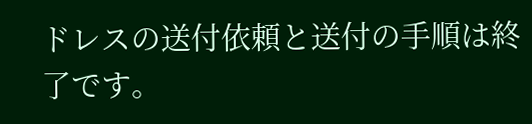ドレスの送付依頼と送付の手順は終了です。